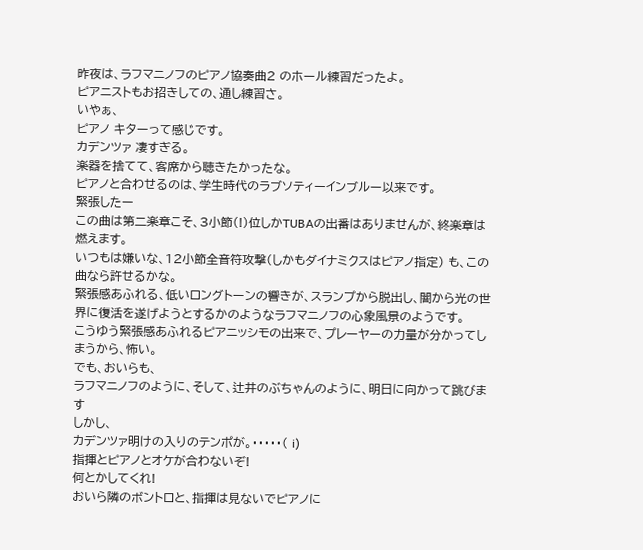昨夜は、ラフマニノフのピアノ協奏曲2 のホール練習だったよ。
ピアニストもお招きしての、通し練習さ。
いやぁ、
ピアノ キターって感じです。
カデンツァ 凄すぎる。
楽器を捨てて、客席から聴きたかったな。
ピアノと合わせるのは、学生時代のラブソティーインブルー以来です。
緊張したー
この曲は第二楽章こそ、3小節(!)位しかTUBAの出番はありませんが、終楽章は燃えます。
いつもは嫌いな、12小節全音符攻撃(しかもダイナミクスはピアノ指定) も、この曲なら許せるかな。
緊張感あふれる、低いロングトーンの響きが、スランプから脱出し、闇から光の世界に復活を遂げようとするかのようなラフマニノフの心象風景のようです。
こうゆう緊張感あふれるピアニッシモの出来で、プレーヤーの力量が分かってしまうから、怖い。
でも、おいらも、
ラフマニノフのように、そして、辻井のぶちゃんのように、明日に向かって跳びます
しかし、
カデンツァ明けの入りのテンポが。・・・・・( i)
指揮とピアノとオケが合わないぞ!
何とかしてくれ!
おいら隣のボントロと、指揮は見ないでピアノに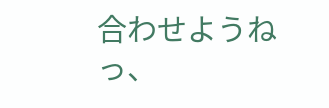合わせようねっ、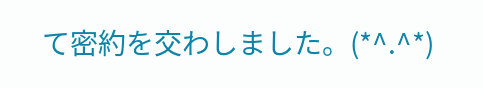て密約を交わしました。(*^.^*)